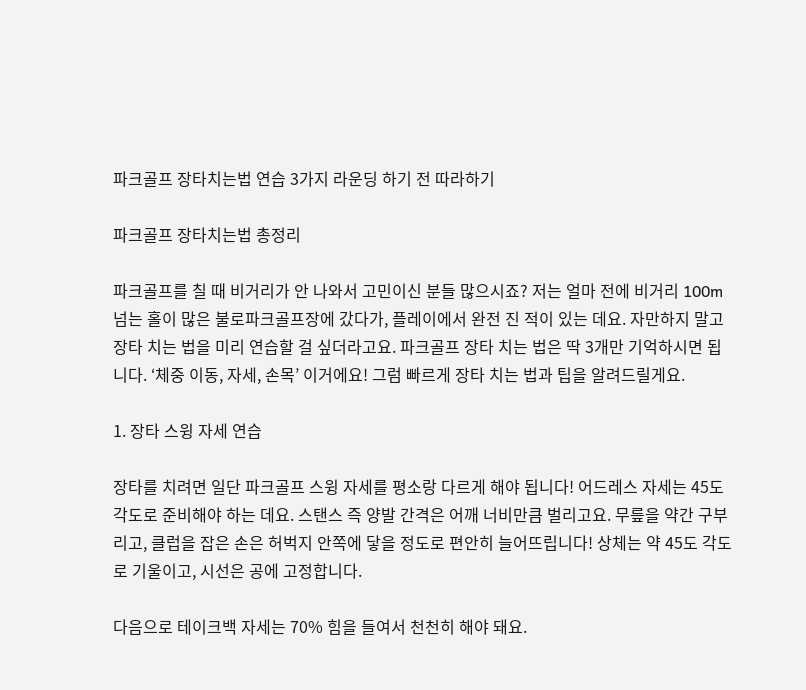파크골프 장타치는법 연습 3가지 라운딩 하기 전 따라하기

파크골프 장타치는법 총정리

파크골프를 칠 때 비거리가 안 나와서 고민이신 분들 많으시죠? 저는 얼마 전에 비거리 100m 넘는 홀이 많은 불로파크골프장에 갔다가, 플레이에서 완전 진 적이 있는 데요. 자만하지 말고 장타 치는 법을 미리 연습할 걸 싶더라고요. 파크골프 장타 치는 법은 딱 3개만 기억하시면 됩니다. ‘체중 이동, 자세, 손목’ 이거에요! 그럼 빠르게 장타 치는 법과 팁을 알려드릴게요.

1. 장타 스윙 자세 연습

장타를 치려면 일단 파크골프 스윙 자세를 평소랑 다르게 해야 됩니다! 어드레스 자세는 45도 각도로 준비해야 하는 데요. 스탠스 즉 양발 간격은 어깨 너비만큼 벌리고요. 무릎을 약간 구부리고, 클럽을 잡은 손은 허벅지 안쪽에 닿을 정도로 편안히 늘어뜨립니다! 상체는 약 45도 각도로 기울이고, 시선은 공에 고정합니다.

다음으로 테이크백 자세는 70% 힘을 들여서 천천히 해야 돼요.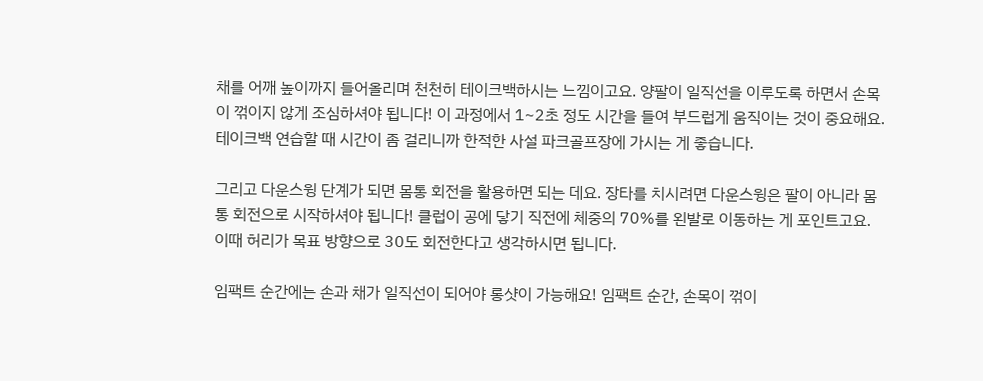채를 어깨 높이까지 들어올리며 천천히 테이크백하시는 느낌이고요. 양팔이 일직선을 이루도록 하면서 손목이 꺾이지 않게 조심하셔야 됩니다! 이 과정에서 1~2초 정도 시간을 들여 부드럽게 움직이는 것이 중요해요. 테이크백 연습할 때 시간이 좀 걸리니까 한적한 사설 파크골프장에 가시는 게 좋습니다.

그리고 다운스윙 단계가 되면 몸통 회전을 활용하면 되는 데요. 장타를 치시려면 다운스윙은 팔이 아니라 몸통 회전으로 시작하셔야 됩니다! 클럽이 공에 닿기 직전에 체중의 70%를 왼발로 이동하는 게 포인트고요. 이때 허리가 목표 방향으로 30도 회전한다고 생각하시면 됩니다.

임팩트 순간에는 손과 채가 일직선이 되어야 롱샷이 가능해요! 임팩트 순간, 손목이 꺾이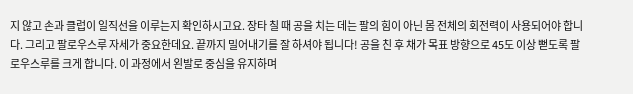지 않고 손과 클럽이 일직선을 이루는지 확인하시고요. 장타 칠 때 공을 치는 데는 팔의 힘이 아닌 몸 전체의 회전력이 사용되어야 합니다. 그리고 팔로우스루 자세가 중요한데요. 끝까지 밀어내기를 잘 하셔야 됩니다! 공을 친 후 채가 목표 방향으로 45도 이상 뻗도록 팔로우스루를 크게 합니다. 이 과정에서 왼발로 중심을 유지하며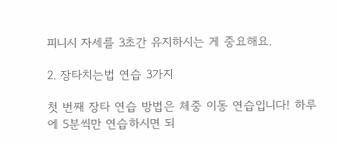피니시 자세를 3초간 유지하시는 게 중요해요.

2. 장타치는법 연습 3가지

첫 번째 장타 연습 방법은 체중 이동 연습입니다! 하루에 5분씩만 연습하시면 되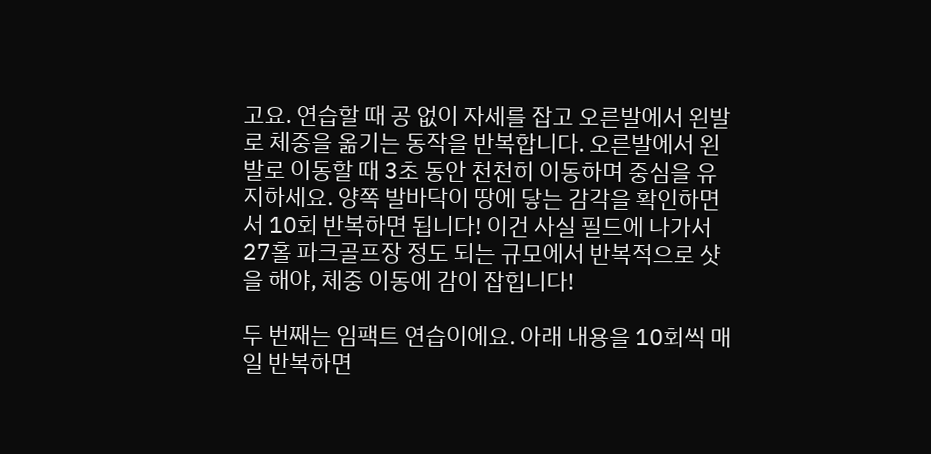고요. 연습할 때 공 없이 자세를 잡고 오른발에서 왼발로 체중을 옮기는 동작을 반복합니다. 오른발에서 왼발로 이동할 때 3초 동안 천천히 이동하며 중심을 유지하세요. 양쪽 발바닥이 땅에 닿는 감각을 확인하면서 10회 반복하면 됩니다! 이건 사실 필드에 나가서 27홀 파크골프장 정도 되는 규모에서 반복적으로 샷을 해야, 체중 이동에 감이 잡힙니다!

두 번째는 임팩트 연습이에요. 아래 내용을 10회씩 매일 반복하면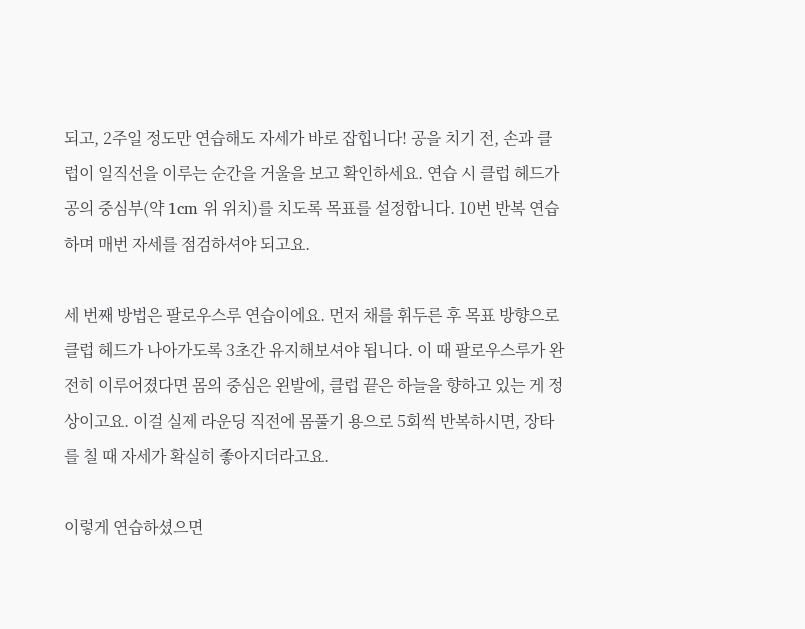되고, 2주일 정도만 연습해도 자세가 바로 잡힙니다! 공을 치기 전, 손과 클럽이 일직선을 이루는 순간을 거울을 보고 확인하세요. 연습 시 클럽 헤드가 공의 중심부(약 1cm 위 위치)를 치도록 목표를 설정합니다. 10번 반복 연습하며 매번 자세를 점검하셔야 되고요.

세 번째 방법은 팔로우스루 연습이에요. 먼저 채를 휘두른 후 목표 방향으로 클럽 헤드가 나아가도록 3초간 유지해보셔야 됩니다. 이 때 팔로우스루가 완전히 이루어졌다면 몸의 중심은 왼발에, 클럽 끝은 하늘을 향하고 있는 게 정상이고요. 이걸 실제 라운딩 직전에 몸풀기 용으로 5회씩 반복하시면, 장타를 칠 때 자세가 확실히 좋아지더라고요.

이렇게 연습하셨으면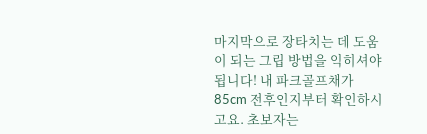마지막으로 장타치는 데 도움이 되는 그립 방법을 익히셔야 됩니다! 내 파크골프채가 85cm 전후인지부터 확인하시고요. 초보자는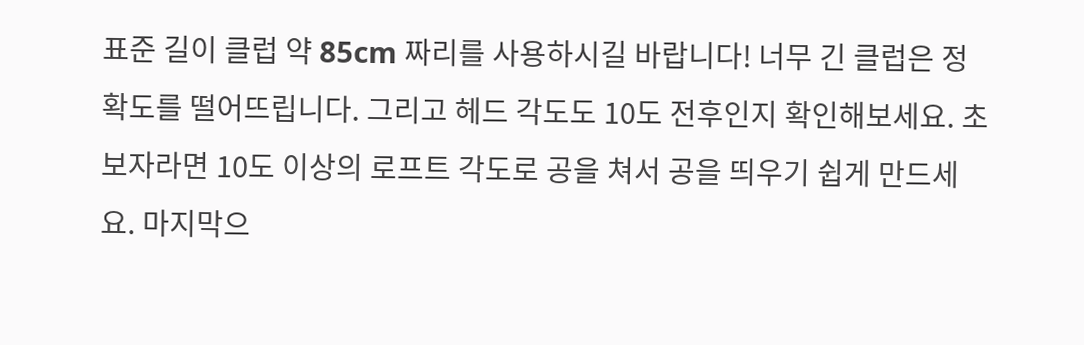표준 길이 클럽 약 85cm 짜리를 사용하시길 바랍니다! 너무 긴 클럽은 정확도를 떨어뜨립니다. 그리고 헤드 각도도 10도 전후인지 확인해보세요. 초보자라면 10도 이상의 로프트 각도로 공을 쳐서 공을 띄우기 쉽게 만드세요. 마지막으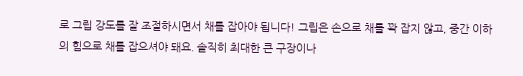로 그립 강도를 잘 조절하시면서 채를 잡아야 됩니다! 그립은 손으로 채를 꽉 잡지 않고, 중간 이하의 힘으로 채를 잡으셔야 돼요. 솔직히 최대한 큰 구장이나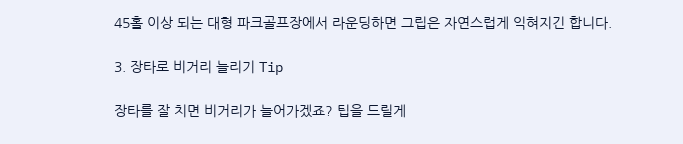45홀 이상 되는 대형 파크골프장에서 라운딩하면 그립은 자연스럽게 익혀지긴 합니다.

3. 장타로 비거리 늘리기 Tip

장타를 잘 치면 비거리가 늘어가겠죠? 팁을 드릴게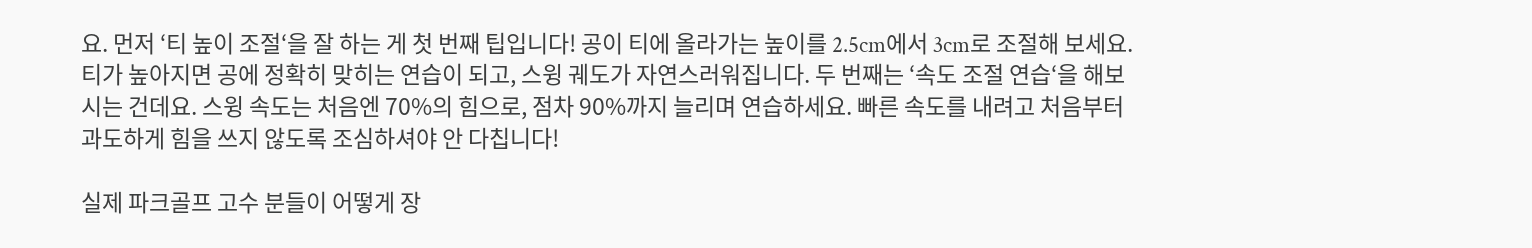요. 먼저 ‘티 높이 조절‘을 잘 하는 게 첫 번째 팁입니다! 공이 티에 올라가는 높이를 2.5cm에서 3cm로 조절해 보세요. 티가 높아지면 공에 정확히 맞히는 연습이 되고, 스윙 궤도가 자연스러워집니다. 두 번째는 ‘속도 조절 연습‘을 해보시는 건데요. 스윙 속도는 처음엔 70%의 힘으로, 점차 90%까지 늘리며 연습하세요. 빠른 속도를 내려고 처음부터 과도하게 힘을 쓰지 않도록 조심하셔야 안 다칩니다!

실제 파크골프 고수 분들이 어떻게 장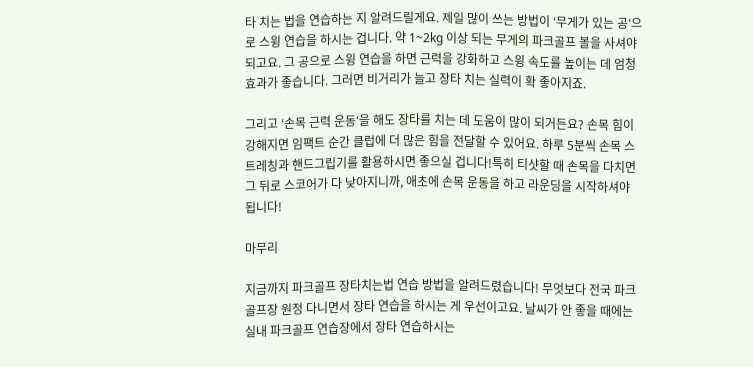타 치는 법을 연습하는 지 알려드릴게요. 제일 많이 쓰는 방법이 ‘무게가 있는 공‘으로 스윙 연습을 하시는 겁니다. 약 1~2kg 이상 되는 무게의 파크골프 볼을 사셔야 되고요. 그 공으로 스윙 연습을 하면 근력을 강화하고 스윙 속도를 높이는 데 엄청 효과가 좋습니다. 그러면 비거리가 늘고 장타 치는 실력이 확 좋아지죠.

그리고 ‘손목 근력 운동‘을 해도 장타를 치는 데 도움이 많이 되거든요? 손목 힘이 강해지면 임팩트 순간 클럽에 더 많은 힘을 전달할 수 있어요. 하루 5분씩 손목 스트레칭과 핸드그립기를 활용하시면 좋으실 겁니다!특히 티샷할 때 손목을 다치면 그 뒤로 스코어가 다 낮아지니까, 애초에 손목 운동을 하고 라운딩을 시작하셔야 됩니다!

마무리

지금까지 파크골프 장타치는법 연습 방법을 알려드렸습니다! 무엇보다 전국 파크골프장 원정 다니면서 장타 연습을 하시는 게 우선이고요. 날씨가 안 좋을 때에는 실내 파크골프 연습장에서 장타 연습하시는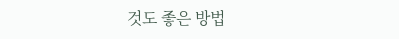것도 좋은 방법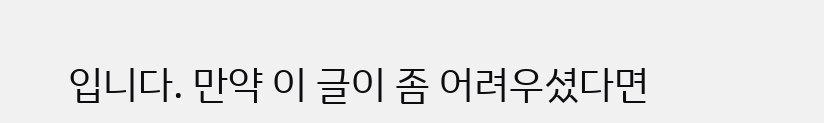입니다. 만약 이 글이 좀 어려우셨다면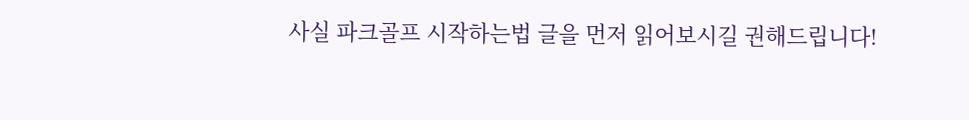사실 파크골프 시작하는법 글을 먼저 읽어보시길 권해드립니다!